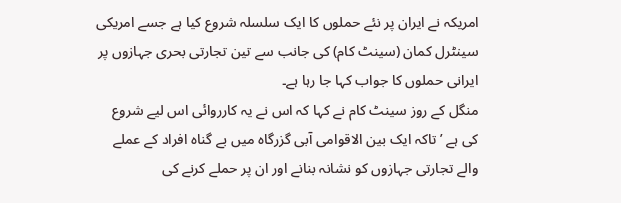امریکہ نے ایران پر نئے حملوں کا ایک سلسلہ شروع کیا ہے جسے امریکی سینٹرل کمان (سینٹ کام) کی جانب سے تین تجارتی بحری جہازوں پر ایرانی حملوں کا جواب کہا جا رہا ہے۔
منگل کے روز سینٹ کام نے کہا کہ اس نے یہ کارروائی اس لیے شروع کی ہے ’تاکہ ایک بین الاقوامی آبی گزرگاہ میں بے گناہ افراد کے عملے والے تجارتی جہازوں کو نشانہ بنانے اور ان پر حملے کرنے کی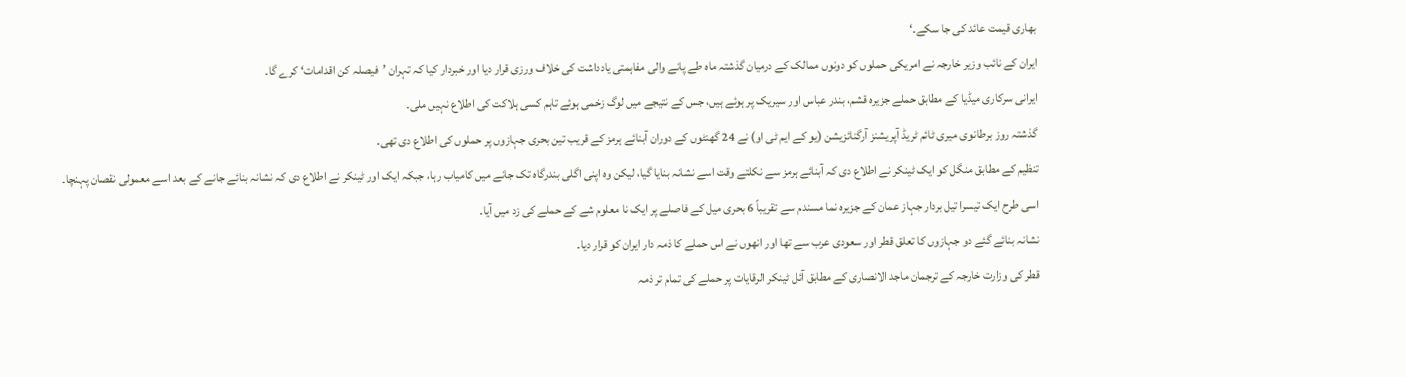بھاری قیمت عائد کی جا سکے۔‘
ایران کے نائب وزیر خارجہ نے امریکی حملوں کو دونوں ممالک کے درمیان گذشتہ ماہ طے پانے والی مفاہمتی یادداشت کی خلاف ورزی قرار دیا اور خبردار کیا کہ تہران ’فیصلہ کن اقدامات‘ کرے گا۔
ایرانی سرکاری میڈیا کے مطابق حملے جزیرہ قشم، بندر عباس اور سیریک پر ہوئے ہیں، جس کے نتیجے میں لوگ زخمی ہوئے تاہم کسی ہلاکت کی اطلاع نہیں ملی۔
گذشتہ روز برطانوی میری ٹائم ٹریڈ آپریشنز آرگنائزیشن (یو کے ایم ٹی او) نے 24 گھنٹوں کے دوران آبنائے ہرمز کے قریب تین بحری جہازوں پر حملوں کی اطلاع دی تھی۔
تنظیم کے مطابق منگل کو ایک ٹینکر نے اطلاع دی کہ آبنائے ہرمز سے نکلتے وقت اسے نشانہ بنایا گیا، لیکن وہ اپنی اگلی بندرگاہ تک جانے میں کامیاب رہا، جبکہ ایک اور ٹینکر نے اطلاع دی کہ نشانہ بنائے جانے کے بعد اسے معمولی نقصان پہنچا۔
اسی طرح ایک تیسرا تیل بردار جہاز عمان کے جزیرہ نما مسندم سے تقریباً 6 بحری میل کے فاصلے پر ایک نا معلوم شے کے حملے کی زد میں آیا۔
نشانہ بنائے گئے دو جہازوں کا تعلق قطر اور سعودی عرب سے تھا اور انھوں نے اس حملے کا ذمہ دار ایران کو قرار دیا۔
قطر کی وزارت خارجہ کے ترجمان ماجد الانصاری کے مطابق آئل ٹینکر الرقایات پر حملے کی تمام تر ذمہ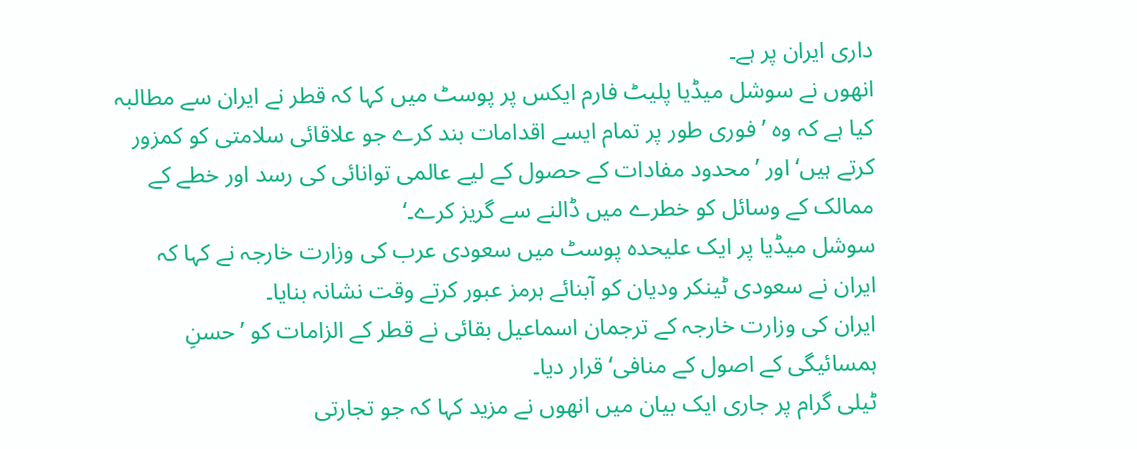داری ایران پر ہے۔
انھوں نے سوشل میڈیا پلیٹ فارم ایکس پر پوسٹ میں کہا کہ قطر نے ایران سے مطالبہ کیا ہے کہ وہ ’فوری طور پر تمام ایسے اقدامات بند کرے جو علاقائی سلامتی کو کمزور کرتے ہیں‘ اور ’محدود مفادات کے حصول کے لیے عالمی توانائی کی رسد اور خطے کے ممالک کے وسائل کو خطرے میں ڈالنے سے گریز کرے۔‘
سوشل میڈیا پر ایک علیحدہ پوسٹ میں سعودی عرب کی وزارت خارجہ نے کہا کہ ایران نے سعودی ٹینکر ودیان کو آبنائے ہرمز عبور کرتے وقت نشانہ بنایا۔
ایران کی وزارت خارجہ کے ترجمان اسماعیل بقائی نے قطر کے الزامات کو ’حسنِ ہمسائیگی کے اصول کے منافی‘ قرار دیا۔
ٹیلی گرام پر جاری ایک بیان میں انھوں نے مزید کہا کہ جو تجارتی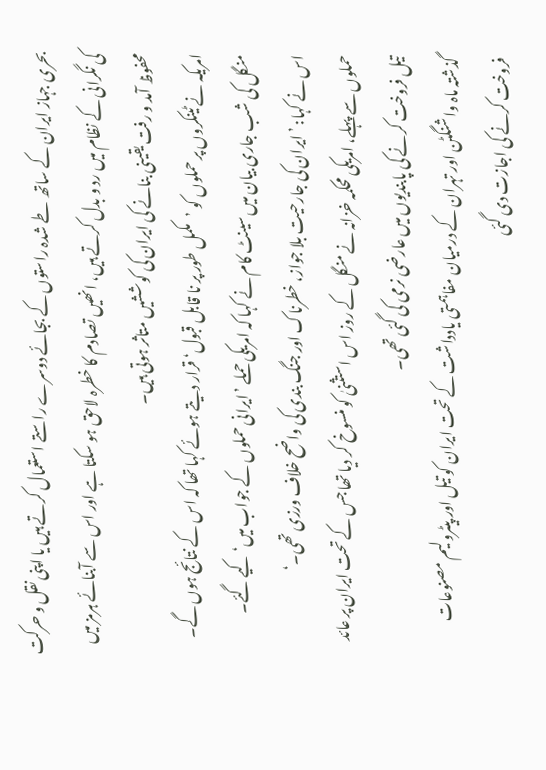بحری جہاز ایران کے ساتھ طے شدہ راستوں کے بجائے دوسرے راستے استعمال کرتے ہیں یا اپنی نقل و حرکت کی نگرانی کے نظام میں رد و بدل کرتے ہیں، انھیں تصادم کا خطرہ لاحق ہو سکتا ہے اور اس سے آبنائے ہرمز میں محفوظ آمد و رفت یقینی بنانے کی ایران کی کوششیں متاثر ہوتی ہیں۔
امریکہ نے ٹینکروں پر حملوں کو ’مکمل طور پر نا قابل قبول‘ قرار دیتے ہوئے کہا تھا کہ اس کے نتائج ہوں گے۔
منگل کی شب جاری بیان میں سینٹ کام نے کہا کہ امریکی حملے ’ایرانی حملوں کے جواب میں‘ کیے گئے۔
اس نے کہا: ’ایران کی جارحیت بلا جواز، خطرناک اور جنگ بندی کی واضح خلاف ورزی تھی۔‘
حملوں سے پہلے، امریکی محکمہ خزانہ نے منگل کے روز اس استثنیٰ کو منسوخ کر دیا تھا جس کے تحت ایران پر عائد تیل فروخت کرنے کی پابندیوں میں عارضی نرمی کی گئی تھی۔
گذشتہ ماہ واشنگٹن اور تہران کے درمیان مفاہمتی یادداشت کے تحت ایران کو تیل اور پیٹرولیم مصنوعات فروخت کرنے کی اجازت دی گئی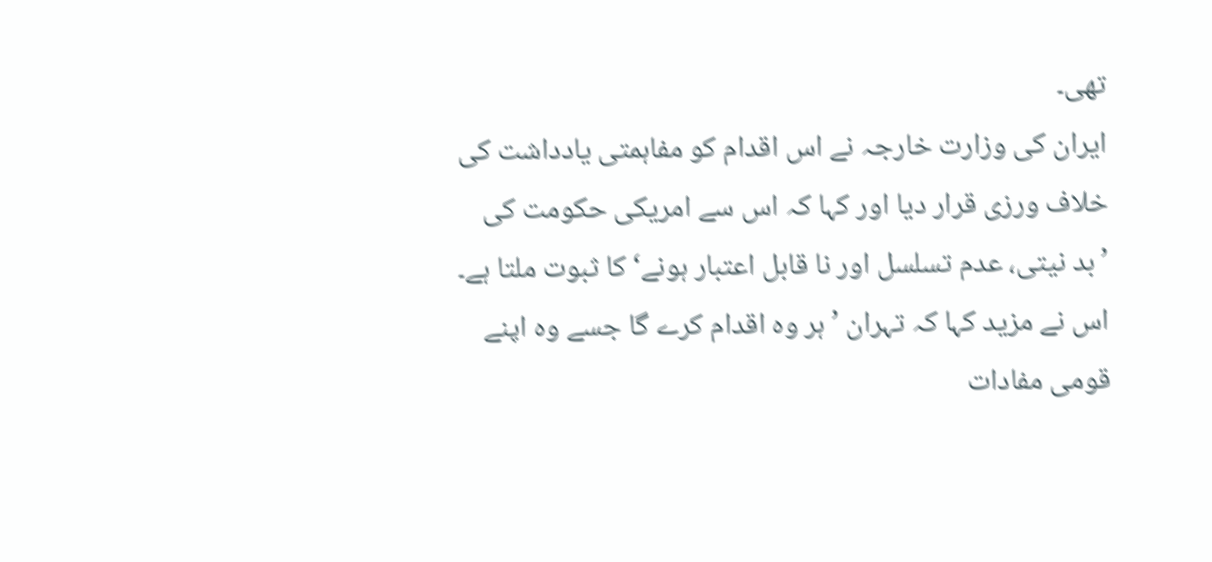تھی۔
ایران کی وزارت خارجہ نے اس اقدام کو مفاہمتی یادداشت کی خلاف ورزی قرار دیا اور کہا کہ اس سے امریکی حکومت کی ’بد نیتی، عدم تسلسل اور نا قابل اعتبار ہونے‘ کا ثبوت ملتا ہے۔
اس نے مزید کہا کہ تہران ’ہر وہ اقدام کرے گا جسے وہ اپنے قومی مفادات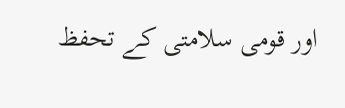اور قومی سلامتی کے تحفظ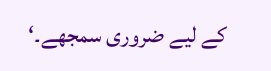کے لیے ضروری سمجھے۔‘